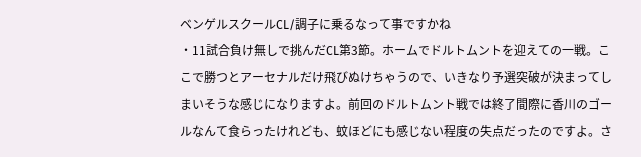ベンゲルスクールCL/調子に乗るなって事ですかね
・11試合負け無しで挑んだCL第3節。ホームでドルトムントを迎えての一戦。ここで勝つとアーセナルだけ飛びぬけちゃうので、いきなり予選突破が決まってしまいそうな感じになりますよ。前回のドルトムント戦では終了間際に香川のゴールなんて食らったけれども、蚊ほどにも感じない程度の失点だったのですよ。さ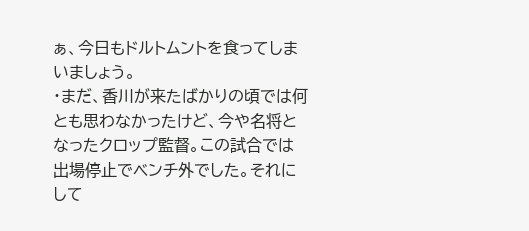ぁ、今日もドルトムントを食ってしまいましょう。
・まだ、香川が来たばかりの頃では何とも思わなかったけど、今や名将となったクロップ監督。この試合では出場停止でベンチ外でした。それにして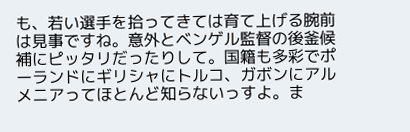も、若い選手を拾ってきては育て上げる腕前は見事ですね。意外とベンゲル監督の後釜候補にピッタリだったりして。国籍も多彩でポーランドにギリシャにトルコ、ガボンにアルメニアってほとんど知らないっすよ。ま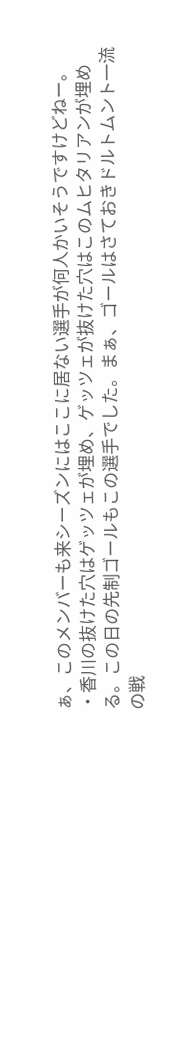ぁ、このメンバーも来シーズンにはここに居ない選手が何人かいそうですけどねー。
・香川の抜けた穴はゲッツェが埋め、ゲッツェが抜けた穴はこのムヒタリアンが埋める。この日の先制ゴールもこの選手でした。まぁ、ゴールはさておきドルトムント一流の戦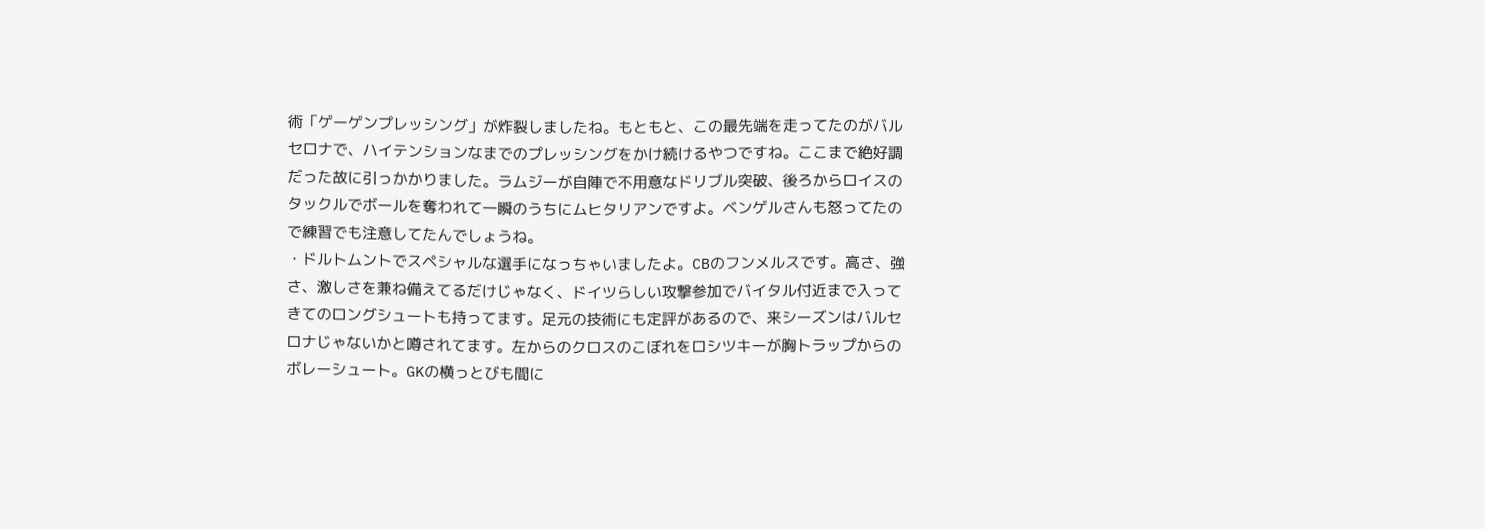術「ゲーゲンプレッシング」が炸裂しましたね。もともと、この最先端を走ってたのがバルセロナで、ハイテンションなまでのプレッシングをかけ続けるやつですね。ここまで絶好調だった故に引っかかりました。ラムジーが自陣で不用意なドリブル突破、後ろからロイスのタックルでボールを奪われて一瞬のうちにムヒタリアンですよ。ベンゲルさんも怒ってたので練習でも注意してたんでしょうね。
・ドルトムントでスペシャルな選手になっちゃいましたよ。CBのフンメルスです。高さ、強さ、激しさを兼ね備えてるだけじゃなく、ドイツらしい攻撃参加でバイタル付近まで入ってきてのロングシュートも持ってます。足元の技術にも定評があるので、来シーズンはバルセロナじゃないかと噂されてます。左からのクロスのこぼれをロシツキーが胸トラップからのボレーシュート。GKの横っとびも間に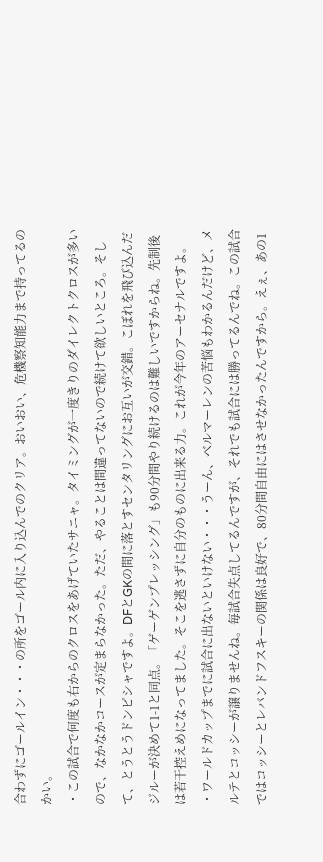合わずにゴールイン・・・の所をゴール内に入り込んでのクリア。おいおい、危機察知能力まで持ってるのかい。
・この試合で何度も右からのクロスをあげていたサニャ。タイミングが一度きりのダイレクトクロスが多いので、なかなかコースが定まらなかった。ただ、やることは間違ってないので続けて欲しいところ。そして、とうとうドンピシャですよ。DFとGKの間に落とすセンタリングにお互いが交錯。こぼれを飛び込んだジルーが決めて1-1と同点。「ゲーゲンプレッシング」も90分間やり続けるのは難しいですからね。先制後は若干控えめになってました。そこを逃さずに自分のものに出来る力。これが今年のアーセナルですよ。
・ワールドカップまでに試合に出ないといけない・・・うーん、ベルマーレンの苦悩もわかるんだけど、メルテとコッシーが譲りませんね。毎試合失点してるんですが、それでも試合には勝ってるんでね。この試合ではコッシーとレバンドフスキーの関係は良好で、80分間自由にはさせなかったんですから。えぇ、あの1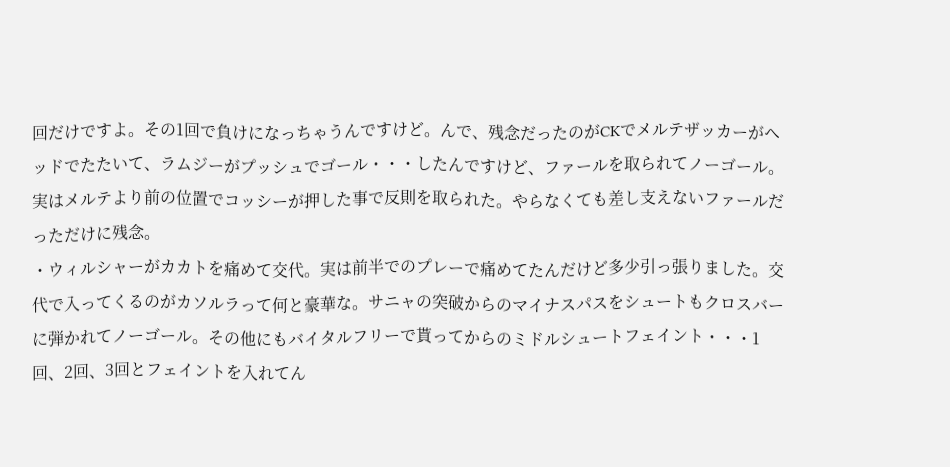回だけですよ。その1回で負けになっちゃうんですけど。んで、残念だったのがCKでメルテザッカーがヘッドでたたいて、ラムジーがプッシュでゴール・・・したんですけど、ファールを取られてノーゴール。実はメルテより前の位置でコッシーが押した事で反則を取られた。やらなくても差し支えないファールだっただけに残念。
・ウィルシャーがカカトを痛めて交代。実は前半でのプレーで痛めてたんだけど多少引っ張りました。交代で入ってくるのがカソルラって何と豪華な。サニャの突破からのマイナスパスをシュートもクロスバーに弾かれてノーゴール。その他にもバイタルフリーで貰ってからのミドルシュートフェイント・・・1回、2回、3回とフェイントを入れてん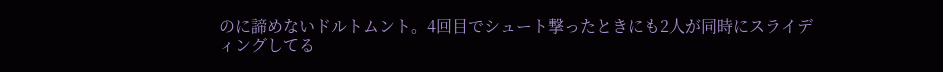のに諦めないドルトムント。4回目でシュート撃ったときにも2人が同時にスライディングしてる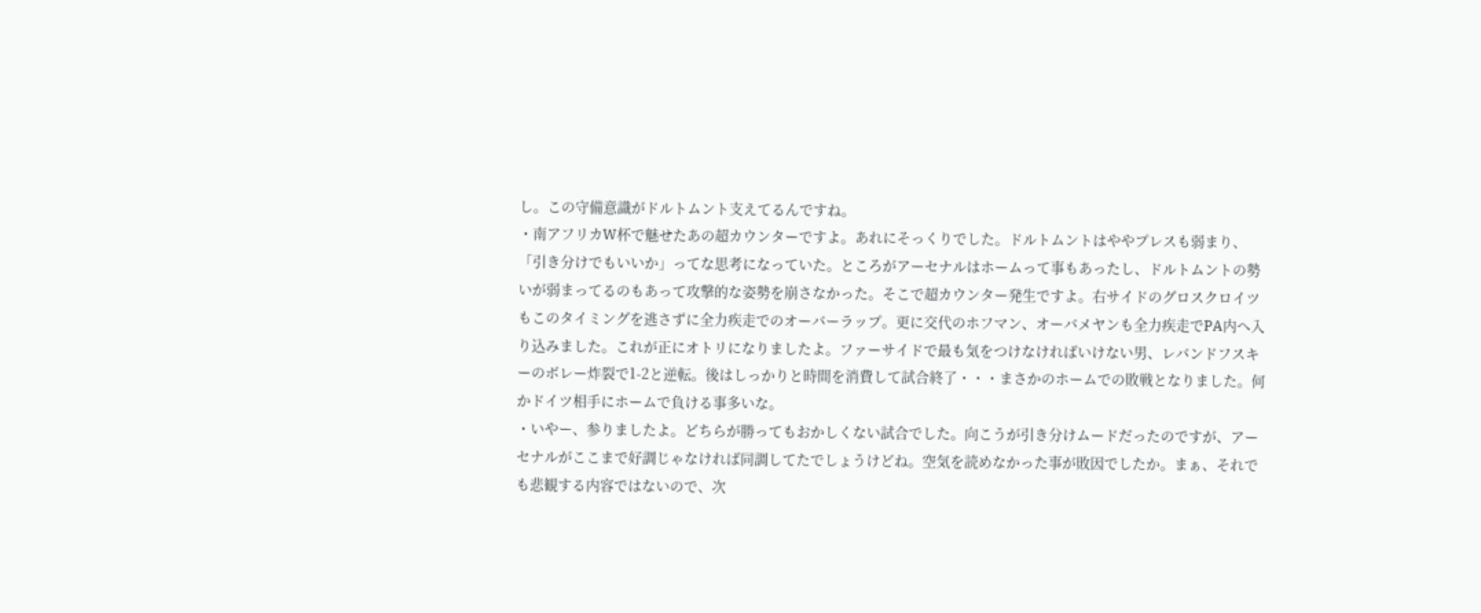し。この守備意識がドルトムント支えてるんですね。
・南アフリカW杯で魅せたあの超カウンターですよ。あれにそっくりでした。ドルトムントはややプレスも弱まり、「引き分けでもいいか」ってな思考になっていた。ところがアーセナルはホームって事もあったし、ドルトムントの勢いが弱まってるのもあって攻撃的な姿勢を崩さなかった。そこで超カウンター発生ですよ。右サイドのグロスクロイツもこのタイミングを逃さずに全力疾走でのオーバーラップ。更に交代のホフマン、オーバメヤンも全力疾走でPA内へ入り込みました。これが正にオトリになりましたよ。ファーサイドで最も気をつけなければいけない男、レバンドフスキーのボレー炸裂で1-2と逆転。後はしっかりと時間を消費して試合終了・・・まさかのホームでの敗戦となりました。何かドイツ相手にホームで負ける事多いな。
・いやー、参りましたよ。どちらが勝ってもおかしくない試合でした。向こうが引き分けムードだったのですが、アーセナルがここまで好調じゃなければ同調してたでしょうけどね。空気を読めなかった事が敗因でしたか。まぁ、それでも悲観する内容ではないので、次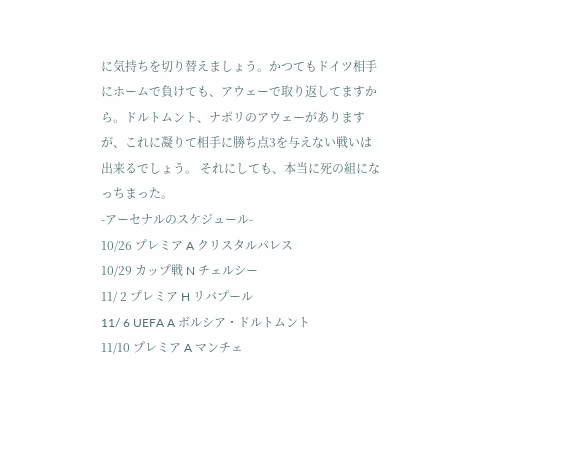に気持ちを切り替えましょう。かつてもドイツ相手にホームで負けても、アウェーで取り返してますから。ドルトムント、ナポリのアウェーがありますが、これに凝りて相手に勝ち点3を与えない戦いは出来るでしょう。 それにしても、本当に死の組になっちまった。
-アーセナルのスケジュール-
10/26 プレミア A クリスタルパレス
10/29 カップ戦 N チェルシー
11/ 2 プレミア H リバプール
11/ 6 UEFA A ボルシア・ドルトムント
11/10 プレミア A マンチェ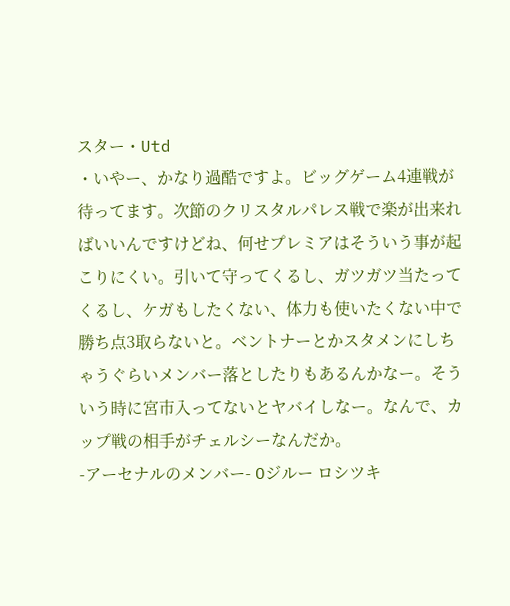スター・Utd
・いやー、かなり過酷ですよ。ビッグゲーム4連戦が待ってます。次節のクリスタルパレス戦で楽が出来ればいいんですけどね、何せプレミアはそういう事が起こりにくい。引いて守ってくるし、ガツガツ当たってくるし、ケガもしたくない、体力も使いたくない中で勝ち点3取らないと。ベントナーとかスタメンにしちゃうぐらいメンバー落としたりもあるんかなー。そういう時に宮市入ってないとヤバイしなー。なんで、カップ戦の相手がチェルシーなんだか。
-アーセナルのメンバー- Oジルー ロシツキ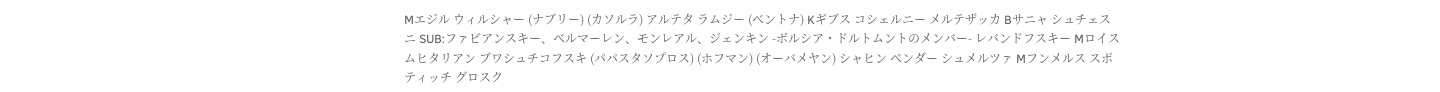Mエジル ウィルシャー (ナブリー) (カソルラ) アルテタ ラムジー (ベントナ) Kギブス コシェルニー メルテザッカ Bサニャ シュチェスニ SUB:ファビアンスキー、ベルマーレン、モンレアル、ジェンキン -ボルシア・ドルトムントのメンバー- レバンドフスキー Mロイス ムヒタリアン ブワシュチコフスキ (パパスタソプロス) (ホフマン) (オーバメヤン) シャヒン ベンダー シュメルツァ Mフンメルス スボティッチ グロスク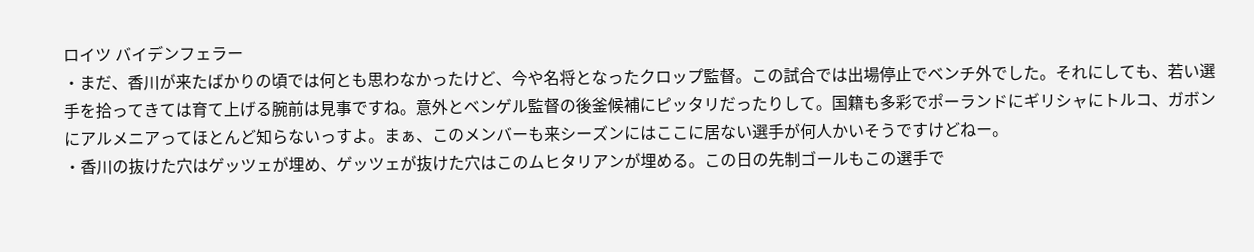ロイツ バイデンフェラー
・まだ、香川が来たばかりの頃では何とも思わなかったけど、今や名将となったクロップ監督。この試合では出場停止でベンチ外でした。それにしても、若い選手を拾ってきては育て上げる腕前は見事ですね。意外とベンゲル監督の後釜候補にピッタリだったりして。国籍も多彩でポーランドにギリシャにトルコ、ガボンにアルメニアってほとんど知らないっすよ。まぁ、このメンバーも来シーズンにはここに居ない選手が何人かいそうですけどねー。
・香川の抜けた穴はゲッツェが埋め、ゲッツェが抜けた穴はこのムヒタリアンが埋める。この日の先制ゴールもこの選手で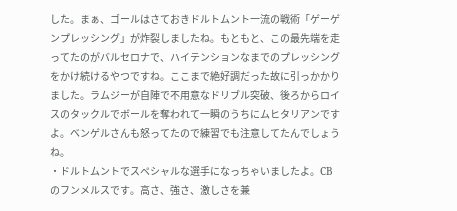した。まぁ、ゴールはさておきドルトムント一流の戦術「ゲーゲンプレッシング」が炸裂しましたね。もともと、この最先端を走ってたのがバルセロナで、ハイテンションなまでのプレッシングをかけ続けるやつですね。ここまで絶好調だった故に引っかかりました。ラムジーが自陣で不用意なドリブル突破、後ろからロイスのタックルでボールを奪われて一瞬のうちにムヒタリアンですよ。ベンゲルさんも怒ってたので練習でも注意してたんでしょうね。
・ドルトムントでスペシャルな選手になっちゃいましたよ。CBのフンメルスです。高さ、強さ、激しさを兼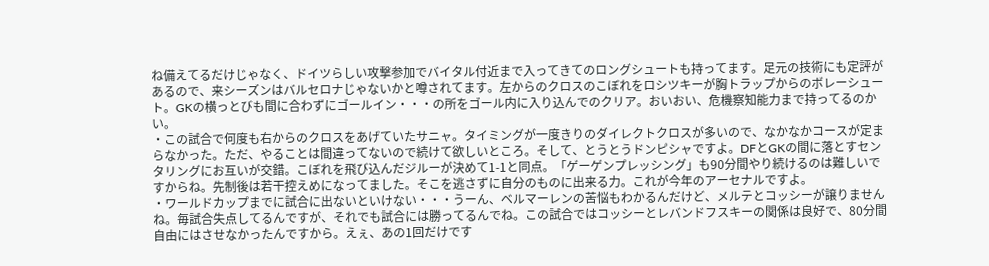ね備えてるだけじゃなく、ドイツらしい攻撃参加でバイタル付近まで入ってきてのロングシュートも持ってます。足元の技術にも定評があるので、来シーズンはバルセロナじゃないかと噂されてます。左からのクロスのこぼれをロシツキーが胸トラップからのボレーシュート。GKの横っとびも間に合わずにゴールイン・・・の所をゴール内に入り込んでのクリア。おいおい、危機察知能力まで持ってるのかい。
・この試合で何度も右からのクロスをあげていたサニャ。タイミングが一度きりのダイレクトクロスが多いので、なかなかコースが定まらなかった。ただ、やることは間違ってないので続けて欲しいところ。そして、とうとうドンピシャですよ。DFとGKの間に落とすセンタリングにお互いが交錯。こぼれを飛び込んだジルーが決めて1-1と同点。「ゲーゲンプレッシング」も90分間やり続けるのは難しいですからね。先制後は若干控えめになってました。そこを逃さずに自分のものに出来る力。これが今年のアーセナルですよ。
・ワールドカップまでに試合に出ないといけない・・・うーん、ベルマーレンの苦悩もわかるんだけど、メルテとコッシーが譲りませんね。毎試合失点してるんですが、それでも試合には勝ってるんでね。この試合ではコッシーとレバンドフスキーの関係は良好で、80分間自由にはさせなかったんですから。えぇ、あの1回だけです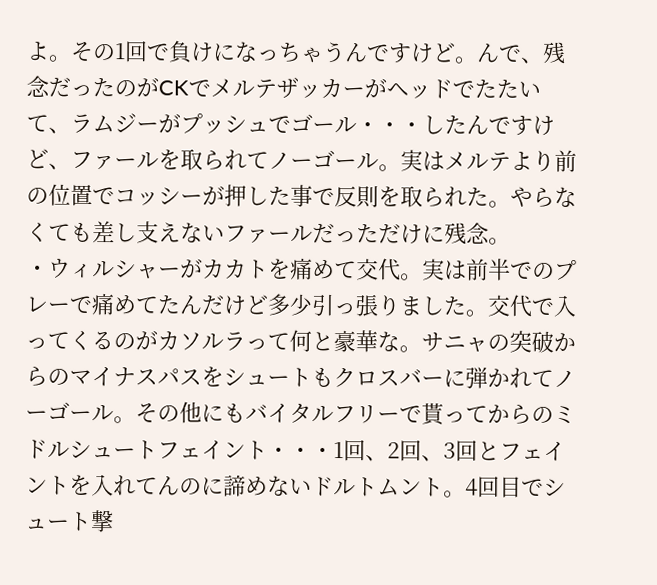よ。その1回で負けになっちゃうんですけど。んで、残念だったのがCKでメルテザッカーがヘッドでたたいて、ラムジーがプッシュでゴール・・・したんですけど、ファールを取られてノーゴール。実はメルテより前の位置でコッシーが押した事で反則を取られた。やらなくても差し支えないファールだっただけに残念。
・ウィルシャーがカカトを痛めて交代。実は前半でのプレーで痛めてたんだけど多少引っ張りました。交代で入ってくるのがカソルラって何と豪華な。サニャの突破からのマイナスパスをシュートもクロスバーに弾かれてノーゴール。その他にもバイタルフリーで貰ってからのミドルシュートフェイント・・・1回、2回、3回とフェイントを入れてんのに諦めないドルトムント。4回目でシュート撃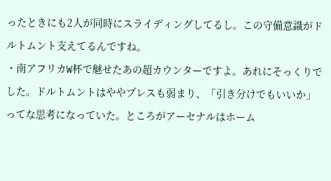ったときにも2人が同時にスライディングしてるし。この守備意識がドルトムント支えてるんですね。
・南アフリカW杯で魅せたあの超カウンターですよ。あれにそっくりでした。ドルトムントはややプレスも弱まり、「引き分けでもいいか」ってな思考になっていた。ところがアーセナルはホーム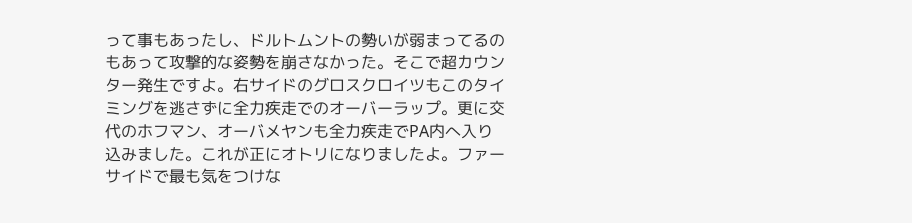って事もあったし、ドルトムントの勢いが弱まってるのもあって攻撃的な姿勢を崩さなかった。そこで超カウンター発生ですよ。右サイドのグロスクロイツもこのタイミングを逃さずに全力疾走でのオーバーラップ。更に交代のホフマン、オーバメヤンも全力疾走でPA内へ入り込みました。これが正にオトリになりましたよ。ファーサイドで最も気をつけな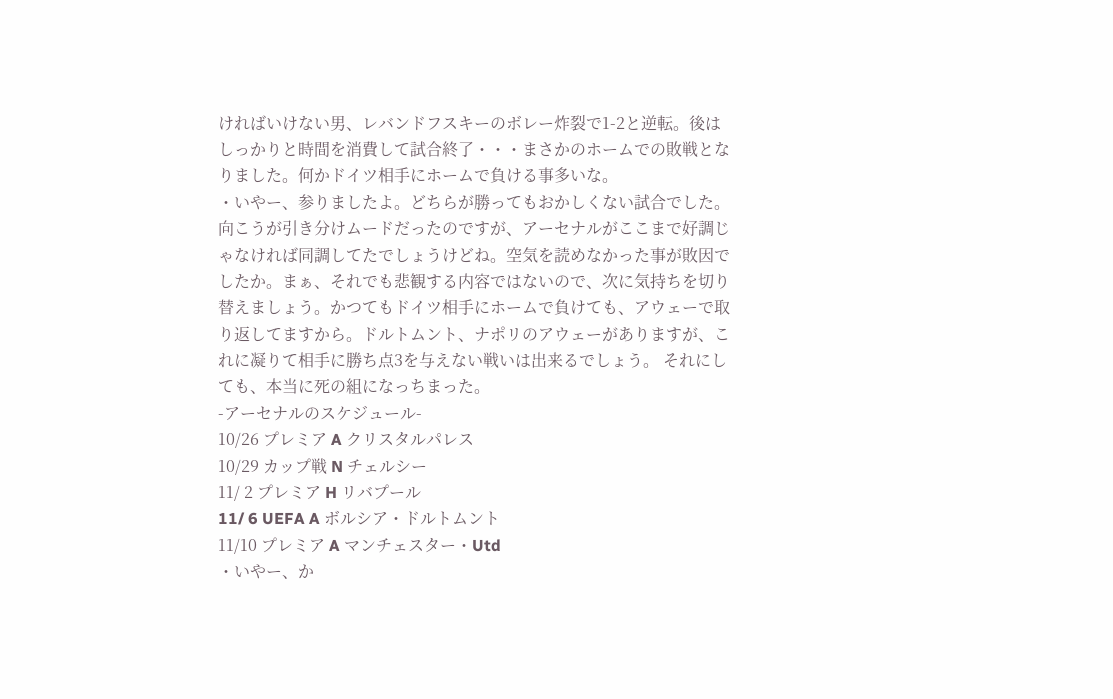ければいけない男、レバンドフスキーのボレー炸裂で1-2と逆転。後はしっかりと時間を消費して試合終了・・・まさかのホームでの敗戦となりました。何かドイツ相手にホームで負ける事多いな。
・いやー、参りましたよ。どちらが勝ってもおかしくない試合でした。向こうが引き分けムードだったのですが、アーセナルがここまで好調じゃなければ同調してたでしょうけどね。空気を読めなかった事が敗因でしたか。まぁ、それでも悲観する内容ではないので、次に気持ちを切り替えましょう。かつてもドイツ相手にホームで負けても、アウェーで取り返してますから。ドルトムント、ナポリのアウェーがありますが、これに凝りて相手に勝ち点3を与えない戦いは出来るでしょう。 それにしても、本当に死の組になっちまった。
-アーセナルのスケジュール-
10/26 プレミア A クリスタルパレス
10/29 カップ戦 N チェルシー
11/ 2 プレミア H リバプール
11/ 6 UEFA A ボルシア・ドルトムント
11/10 プレミア A マンチェスター・Utd
・いやー、か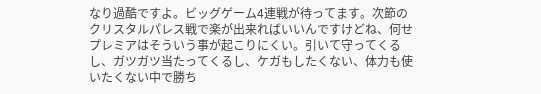なり過酷ですよ。ビッグゲーム4連戦が待ってます。次節のクリスタルパレス戦で楽が出来ればいいんですけどね、何せプレミアはそういう事が起こりにくい。引いて守ってくるし、ガツガツ当たってくるし、ケガもしたくない、体力も使いたくない中で勝ち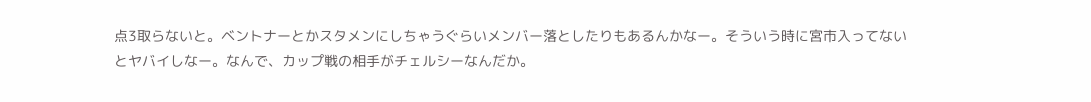点3取らないと。ベントナーとかスタメンにしちゃうぐらいメンバー落としたりもあるんかなー。そういう時に宮市入ってないとヤバイしなー。なんで、カップ戦の相手がチェルシーなんだか。